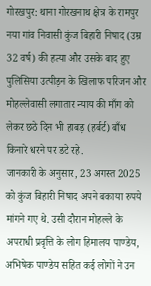गोरखपुर: थाना गोरखनाथ क्षेत्र के रामपुर नया गांव निवासी कुंज बिहारी निषाद (उम्र 32 वर्ष) की हत्या और उसके बाद हुए
पुलिसिया उत्पीड़न के खिलाफ परिजन और मोहल्लेवासी लगातार न्याय की माँग को लेकर छठे दिन भी हाबड़ (हर्बर्ट) बाँध किनारे धरने पर डटे रहे.
जानकारी के अनुसार, 23 अगस्त 2025 को कुंज बिहारी निषाद अपने बकाया रुपये मांगने गए थे. उसी दौरान मोहल्ले के अपराधी प्रवृत्ति के लोग हिमालय पाण्डेय, अभिषेक पाण्डेय सहित कई लोगों ने उन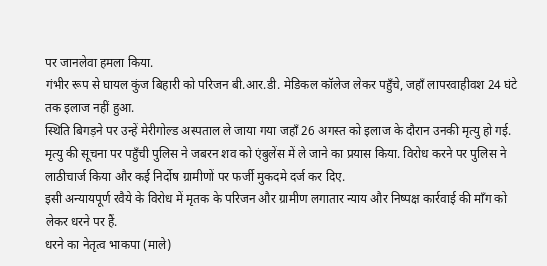पर जानलेवा हमला किया.
गंभीर रूप से घायल कुंज बिहारी को परिजन बी.आर.डी. मेडिकल कॉलेज लेकर पहुँचे, जहाँ लापरवाहीवश 24 घंटे तक इलाज नहीं हुआ.
स्थिति बिगड़ने पर उन्हें मेरीगोल्ड अस्पताल ले जाया गया जहाँ 26 अगस्त को इलाज के दौरान उनकी मृत्यु हो गई.
मृत्यु की सूचना पर पहुँची पुलिस ने जबरन शव को एंबुलेंस में ले जाने का प्रयास किया. विरोध करने पर पुलिस ने लाठीचार्ज किया और कई निर्दोष ग्रामीणों पर फर्जी मुकदमे दर्ज कर दिए.
इसी अन्यायपूर्ण रवैये के विरोध में मृतक के परिजन और ग्रामीण लगातार न्याय और निष्पक्ष कार्रवाई की माँग को लेकर धरने पर हैं.
धरने का नेतृत्व भाकपा (माले)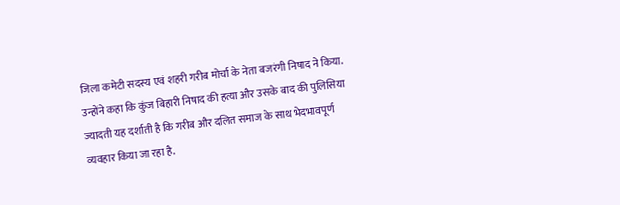जिला कमेटी सदस्य एवं शहरी गरीब मोर्चा के नेता बजरंगी निषाद ने किया.
उन्होंने कहा कि कुंज बिहारी निषाद की हत्या और उसके बाद की पुलिसिया ज्यादती यह दर्शाती है कि गरीब और दलित समाज के साथ भेदभावपूर्ण व्यवहार किया जा रहा है.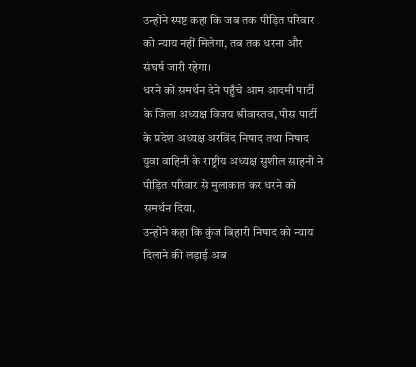उन्होंने स्पष्ट कहा कि जब तक पीड़ित परिवार को न्याय नहीं मिलेगा, तब तक धरना और संघर्ष जारी रहेगा।
धरने को समर्थन देने पहुँचे आम आदमी पार्टी के जिला अध्यक्ष विजय श्रीवास्तव, पीस पार्टी के प्रदेश अध्यक्ष अरविंद निषाद तथा निषाद युवा वाहिनी के राष्ट्रीय अध्यक्ष सुशील साहनी ने पीड़ित परिवार से मुलाकात कर धरने को समर्थन दिया.
उन्होंने कहा कि कुंज बिहारी निषाद को न्याय दिलाने की लड़ाई अब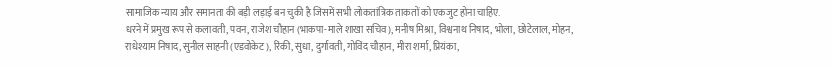सामाजिक न्याय और समानता की बड़ी लड़ाई बन चुकी है जिसमें सभी लोकतांत्रिक ताकतों को एकजुट होना चाहिए.
धरने में प्रमुख रूप से कलावती, पवन, राजेश चौहान (भाकपा-माले शाखा सचिव), मनीष मिश्रा, विश्वनाथ निषाद, भोला, छोटेलाल, मोहन,
राधेश्याम निषाद, सुनील साहनी (एडवोकेट), रिंकी, सुधा, दुर्गावती, गोविंद चौहान, मीरा शर्मा, प्रियंका,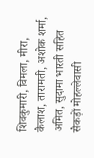शिवकुमारी, विमला, मीरा, कैलाश, तारामती, अशोक शर्मा, अमित, सुदामा भारती सहित सैकड़ों मोहल्लेवासी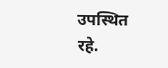उपस्थित रहे.